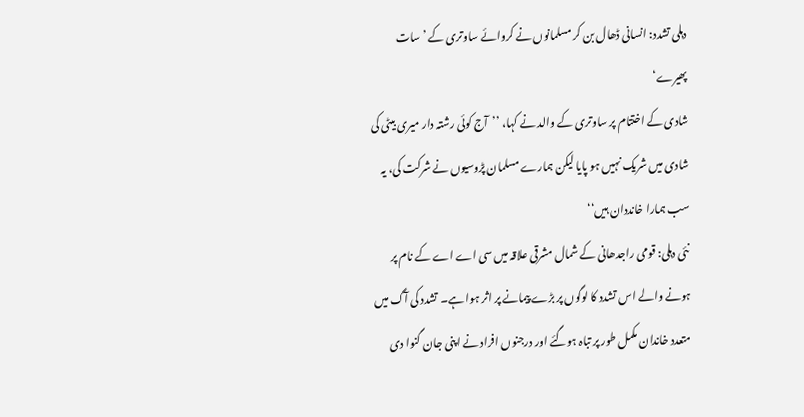دہلی تشدد: انسانی ڈھال بن کر مسلمانوں نے کروائے ساوتری کے ’سات پھیرے‘
شادی کے اختتام پر ساوتری کے والد نے کہا، ’’آج کوئی رشتہ دار میری بیٹی کی شادی میں شریک نہیں ہو پایا لیکن ہمارے مسلمان پڑوسیوں نے شرکت کی، یہ سب ہمارا خانددان ہیں‘‘
نئی دہلی: قومی راجدھانی کے شمال مشرقی علاقہ میں سی اے اے کے نام پر ہونے والے اس تشدد کا لوگوں پر بڑے پیمانے پر اثر ہوا ہے۔ تشدد کی آگ میں متعدد خاندان مکمل طور پر تباہ ہوگئے اور درجنوں افراد نے اپنی جان گنوا دی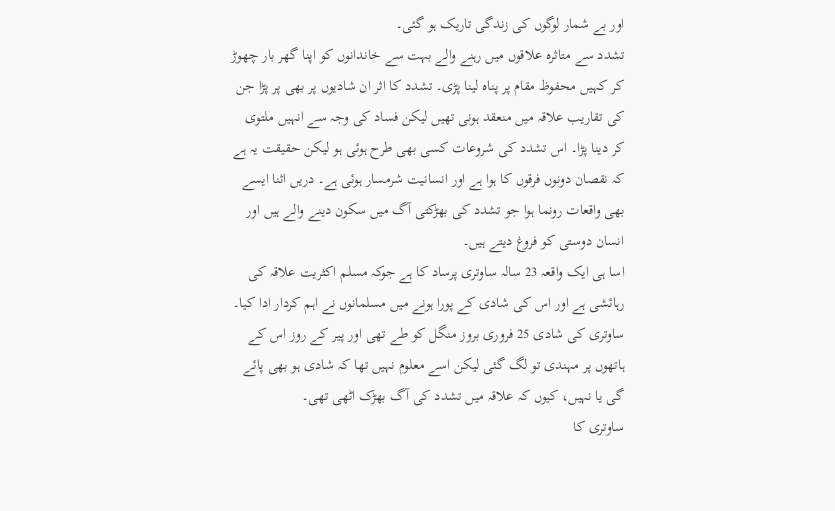اور بے شمار لوگوں کی زندگی تاریک ہو گئی۔
تشدد سے متاثرہ علاقوں میں رہنے والے بہت سے خاندانوں کو اپنا گھر بار چھوڑ کر کہیں محفوظ مقام پر پناہ لینا پڑی۔ تشدد کا اثر ان شادیوں پر بھی پر پڑا جن کی تقاریب علاقہ میں منعقد ہونی تھیں لیکن فساد کی وجہ سے انہیں ملتوی کر دینا پڑا۔ اس تشدد کی شروعات کسی بھی طرح ہوئی ہو لیکن حقیقت یہ ہے کہ نقصان دونوں فرقوں کا ہوا ہے اور انسانیت شرمسار ہوئی ہے۔ دریں اثنا ایسے بھی واقعات رونما ہوا جو تشدد کی بھڑکتی آگ میں سکون دینے والے ہیں اور انسان دوستی کو فروغ دیتے ہیں۔
اسا ہی ایک واقعہ 23 سالہ ساوتری پرساد کا ہے جوکہ مسلم اکثریت علاقہ کی رہائشی ہے اور اس کی شادی کے پورا ہونے میں مسلمانوں نے اہم کردار ادا کیا۔ ساوتری کی شادی 25 فروری بروز منگل کو طے تھی اور پیر کے روز اس کے ہاتھوں پر مہندی تو لگ گئی لیکن اسے معلوم نہیں تھا کہ شادی ہو بھی پائے گی یا نہیں، کیوں کہ علاقہ میں تشدد کی آگ بھڑک اٹھی تھی۔
ساوتری کا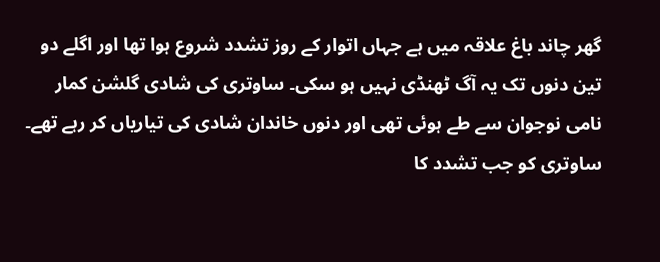گھر چاند باغ علاقہ میں ہے جہاں اتوار کے روز تشدد شروع ہوا تھا اور اگلے دو تین دنوں تک یہ آگ ٹھنڈی نہیں ہو سکی۔ ساوتری کی شادی گلشن کمار نامی نوجوان سے طے ہوئی تھی اور دنوں خاندان شادی کی تیاریاں کر رہے تھے۔ ساوتری کو جب تشدد کا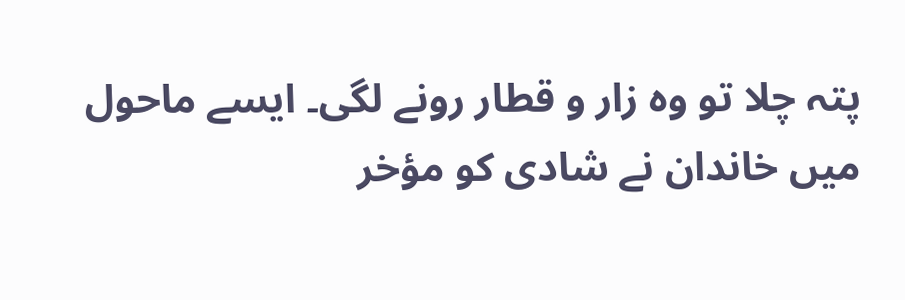پتہ چلا تو وہ زار و قطار رونے لگی۔ ایسے ماحول میں خاندان نے شادی کو مؤخر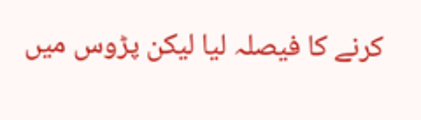کرنے کا فیصلہ لیا لیکن پڑوس میں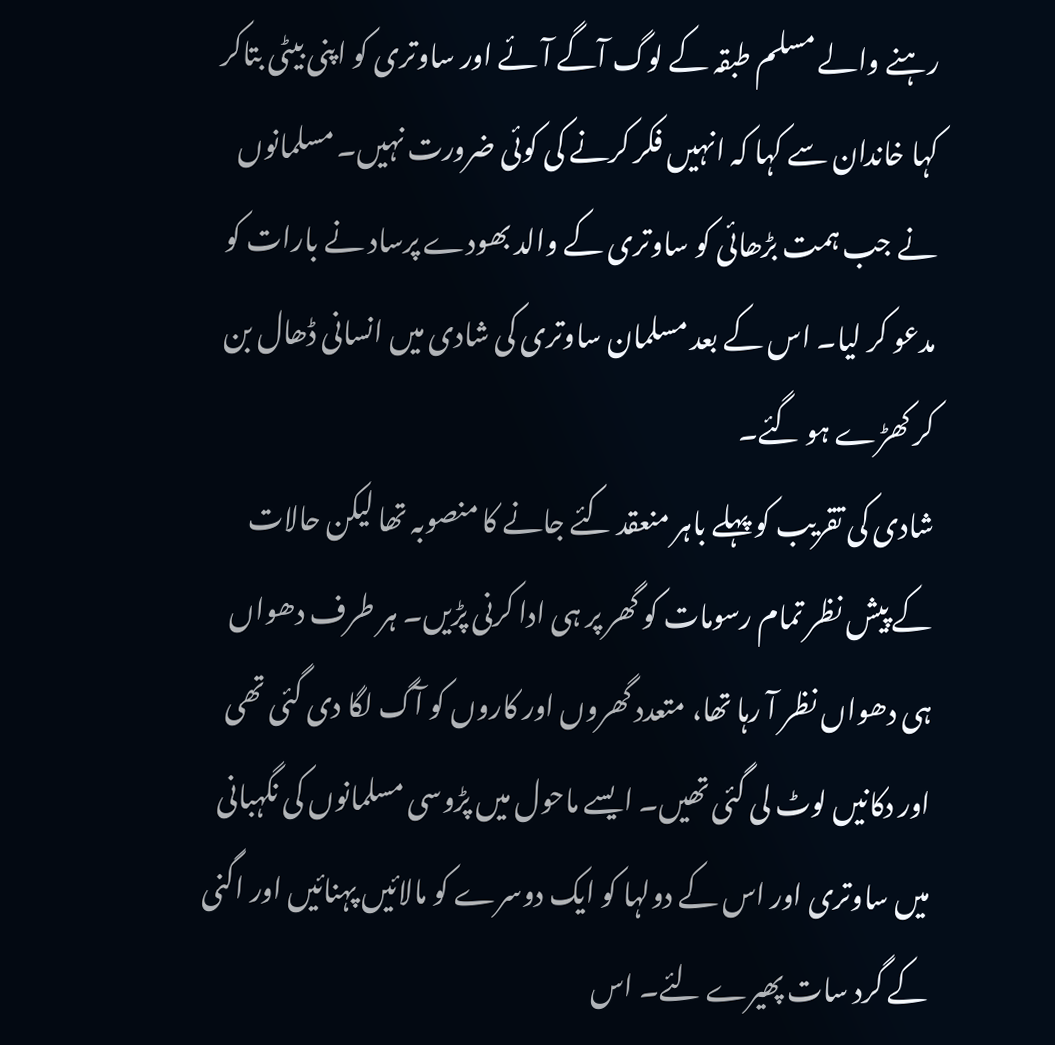رہنے والے مسلم طبقہ کے لوگ آگے آئے اور ساوتری کو اپنی بیٹی بتاکر کہا خاندان سے کہا کہ انہیں فکر کرنے کی کوئی ضرورت نہیں۔ مسلمانوں نے جب ہمت بڑھائی کو ساوتری کے والد بھودے پرساد نے بارات کو مدعو کر لیا۔ اس کے بعد مسلمان ساوتری کی شادی میں انسانی ڈھال بن کر کھڑے ہو گئے۔
شادی کی تقریب کو پہلے باہر منعقد کئے جانے کا منصوبہ تھا لیکن حالات کے پیش نظر تمام رسومات کو گھر پر ہی ادا کرنی پڑیں۔ ہر طرف دھواں ہی دھواں نظر آ رہا تھا، متعدد گھروں اور کاروں کو آگ لگا دی گئی تھی اور دکانیں لوٹ لی گئی تھیں۔ ایسے ماحول میں پڑوسی مسلمانوں کی نگہبانی میں ساوتری اور اس کے دولہا کو ایک دوسرے کو مالائیں پہنائیں اور اگنی کے گرد سات پھیرے لئے۔ اس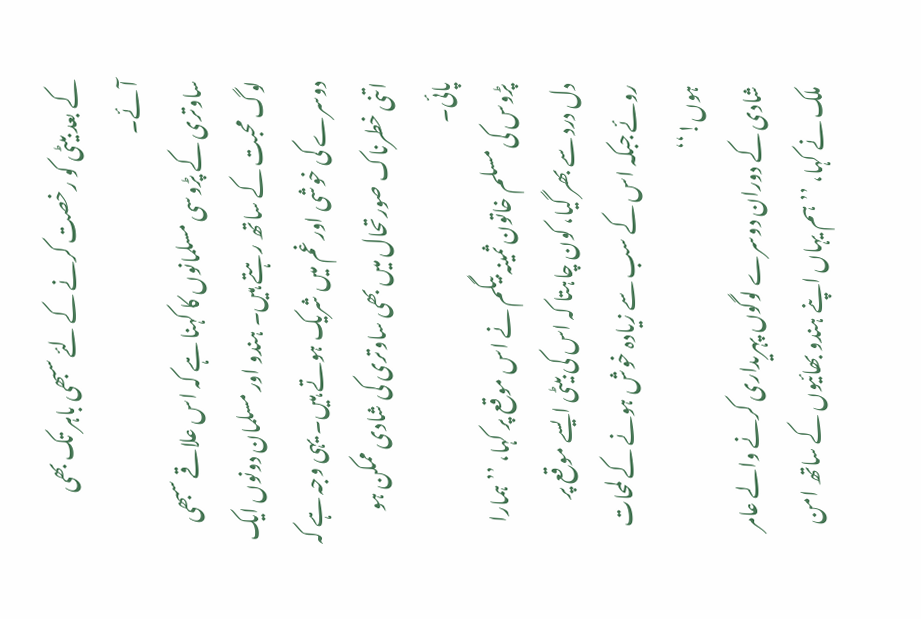کے بعد بیٹی کو رخصت کرنے کے لئے سبھی باہر تک بھی آئے۔
ساوتری کے پڑوسی مسلمانوں کا کہنا ہے کہ اس علاقے سبھی لوگ محبت کے ساتھ رہتے ہیں۔ ہندو اور مسلمان دونوں ایک دوسرے کی خوشی اور غم میں شریک ہوتے ہیں۔ یہی وجہ ہے کہ اتنی خطرناک صورتحال میں بھی ساوتری کی شادی ممکن ہو پائی۔
پڑوس کی مسلم خاتون ثمینہ بیگم نے اس موقع پر کہا، ’’ہمارا دل درد سے بھر گیا، کون چاہتا کہ اس کی بیٹی ایسے موقع پر روئے جبکہ اس کے سب سے زیادہ خوش ہونے کے لمحات ہوں!‘‘
شادی کے دوران دوسرے لوگوں پہریداری کرنے والے عامر ملک نے کہا، ’’ہم یہاں اپنے ہندو بھائیوں کے ساتھ امن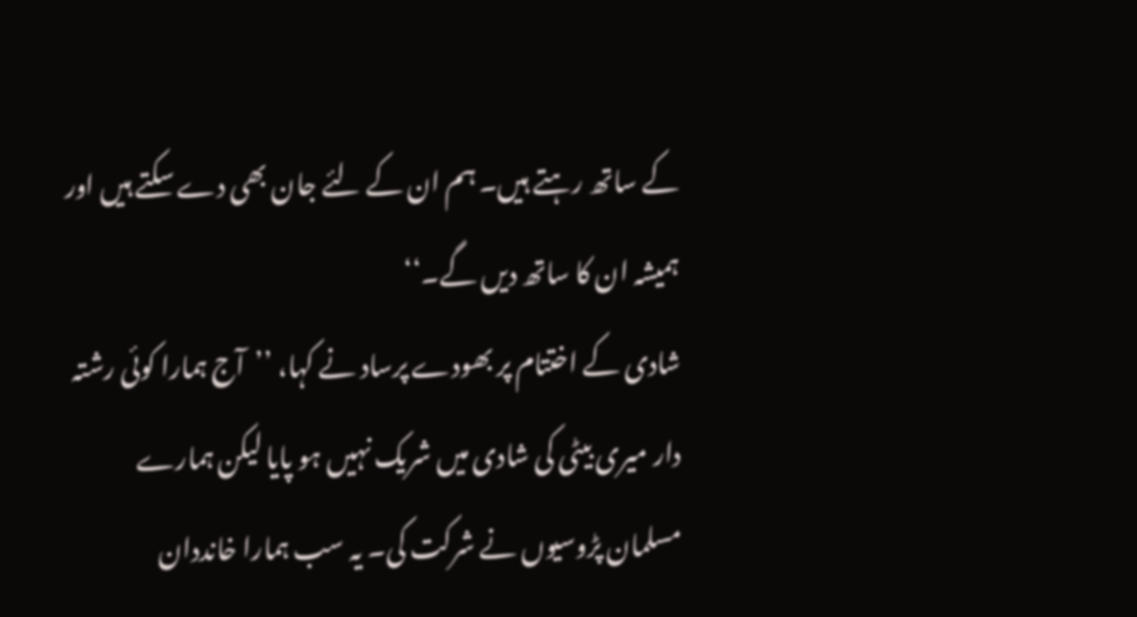کے ساتھ رہتے ہیں۔ ہم ان کے لئے جان بھی دے سکتے ہیں اور ہمیشہ ان کا ساتھ دیں گے۔‘‘
شادی کے اختتام پر بھودے پرساد نے کہا، ’’آج ہمارا کوئی رشتہ دار میری بیٹی کی شادی میں شریک نہیں ہو پایا لیکن ہمارے مسلمان پڑوسیوں نے شرکت کی۔ یہ سب ہمارا خانددان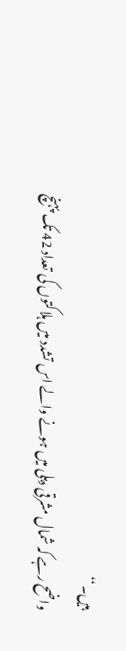ہیں۔‘‘
واضح رہے کہ شمال مشرقی دہلی میں ہونے والے اس تشدد میں ہلاکتوں کی تعداد 42 تک پہنچ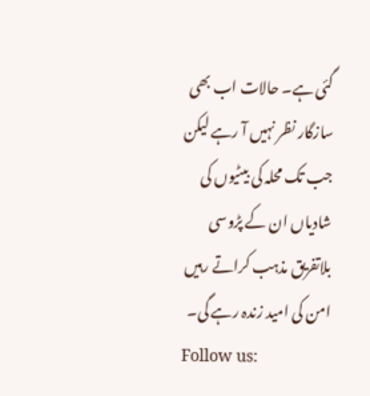گئی ہے۔ حالات اب بھی سازگار نظر نہیں آ رہے لیکن جب تک محلہ کی بیٹیوں کی شادیاں ان کے پڑوسی بلاتفریق مذہب کراتے رہیں امن کی امید زندہ رہے گی۔
Follow us: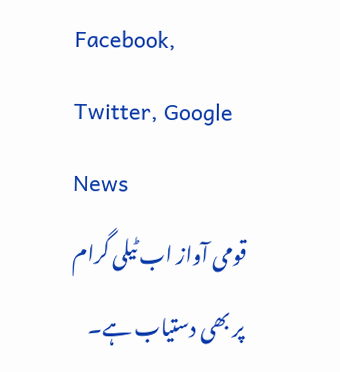Facebook, Twitter, Google News
قومی آواز اب ٹیلی گرام پر بھی دستیاب ہے۔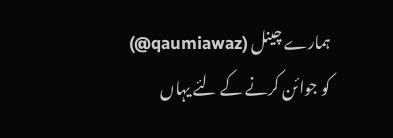ہمارے چینل (qaumiawaz@) کو جوائن کرنے کے لئے یہاں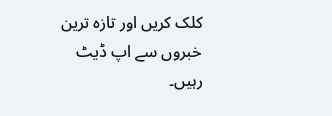کلک کریں اور تازہ ترین خبروں سے اپ ڈیٹ رہیں۔